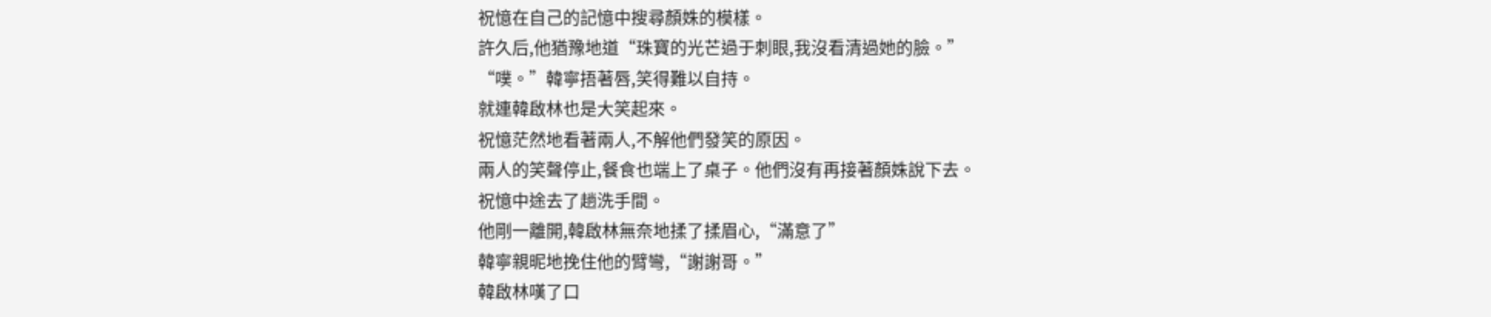祝憶在自己的記憶中搜尋顏姝的模樣。
許久后,他猶豫地道“珠寶的光芒過于刺眼,我沒看清過她的臉。”
“噗。”韓寧捂著唇,笑得難以自持。
就連韓啟林也是大笑起來。
祝憶茫然地看著兩人,不解他們發笑的原因。
兩人的笑聲停止,餐食也端上了桌子。他們沒有再接著顏姝說下去。
祝憶中途去了趟洗手間。
他剛一離開,韓啟林無奈地揉了揉眉心,“滿意了”
韓寧親昵地挽住他的臂彎,“謝謝哥。”
韓啟林嘆了口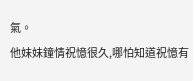氣。
他妹妹鐘情祝憶很久,哪怕知道祝憶有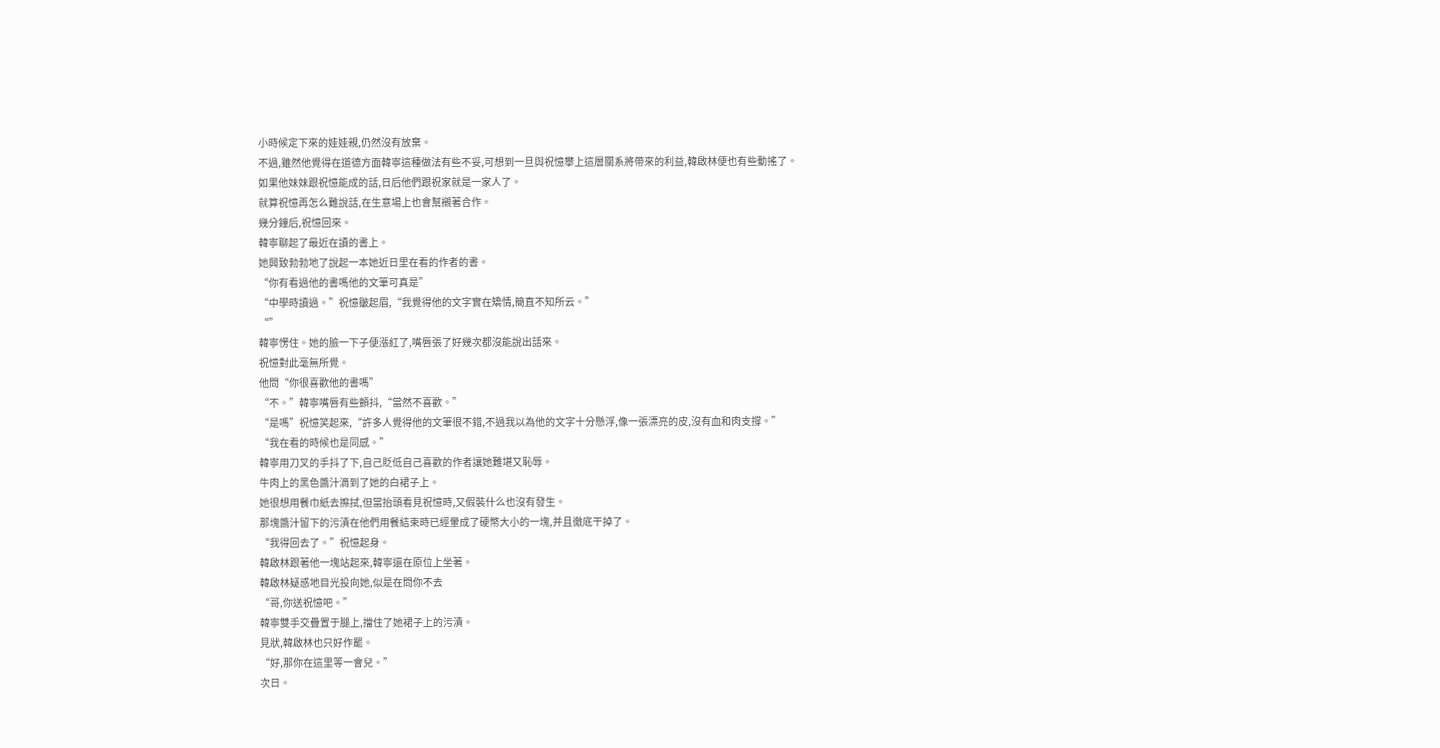小時候定下來的娃娃親,仍然沒有放棄。
不過,雖然他覺得在道德方面韓寧這種做法有些不妥,可想到一旦與祝憶攀上這層關系將帶來的利益,韓啟林便也有些動搖了。
如果他妹妹跟祝憶能成的話,日后他們跟祝家就是一家人了。
就算祝憶再怎么難說話,在生意場上也會幫襯著合作。
幾分鐘后,祝憶回來。
韓寧聊起了最近在讀的書上。
她興致勃勃地了說起一本她近日里在看的作者的書。
“你有看過他的書嗎他的文筆可真是”
“中學時讀過。”祝憶皺起眉,“我覺得他的文字實在矯情,簡直不知所云。”
“”
韓寧愣住。她的臉一下子便漲紅了,嘴唇張了好幾次都沒能說出話來。
祝憶對此毫無所覺。
他問“你很喜歡他的書嗎”
“不。”韓寧嘴唇有些顫抖,“當然不喜歡。”
“是嗎”祝憶笑起來,“許多人覺得他的文筆很不錯,不過我以為他的文字十分懸浮,像一張漂亮的皮,沒有血和肉支撐。”
“我在看的時候也是同感。”
韓寧用刀叉的手抖了下,自己貶低自己喜歡的作者讓她難堪又恥辱。
牛肉上的黑色醬汁滴到了她的白裙子上。
她很想用餐巾紙去擦拭,但當抬頭看見祝憶時,又假裝什么也沒有發生。
那塊醬汁留下的污漬在他們用餐結束時已經暈成了硬幣大小的一塊,并且徹底干掉了。
“我得回去了。”祝憶起身。
韓啟林跟著他一塊站起來,韓寧還在原位上坐著。
韓啟林疑惑地目光投向她,似是在問你不去
“哥,你送祝憶吧。”
韓寧雙手交疊置于腿上,擋住了她裙子上的污漬。
見狀,韓啟林也只好作罷。
“好,那你在這里等一會兒。”
次日。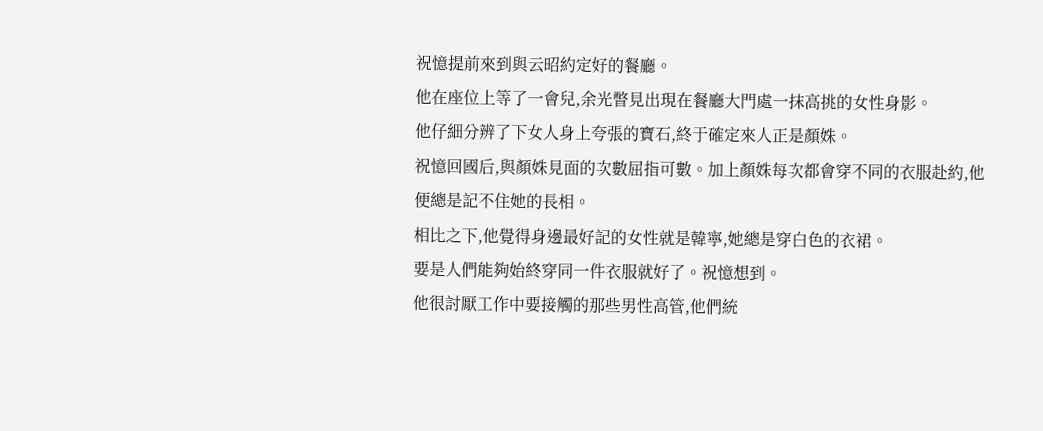祝憶提前來到與云昭約定好的餐廳。
他在座位上等了一會兒,余光瞥見出現在餐廳大門處一抹高挑的女性身影。
他仔細分辨了下女人身上夸張的寶石,終于確定來人正是顏姝。
祝憶回國后,與顏姝見面的次數屈指可數。加上顏姝每次都會穿不同的衣服赴約,他便總是記不住她的長相。
相比之下,他覺得身邊最好記的女性就是韓寧,她總是穿白色的衣裙。
要是人們能夠始終穿同一件衣服就好了。祝憶想到。
他很討厭工作中要接觸的那些男性高管,他們統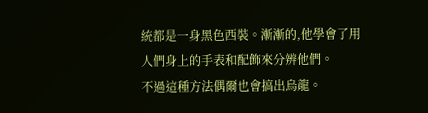統都是一身黑色西裝。漸漸的,他學會了用人們身上的手表和配飾來分辨他們。
不過這種方法偶爾也會搞出烏龍。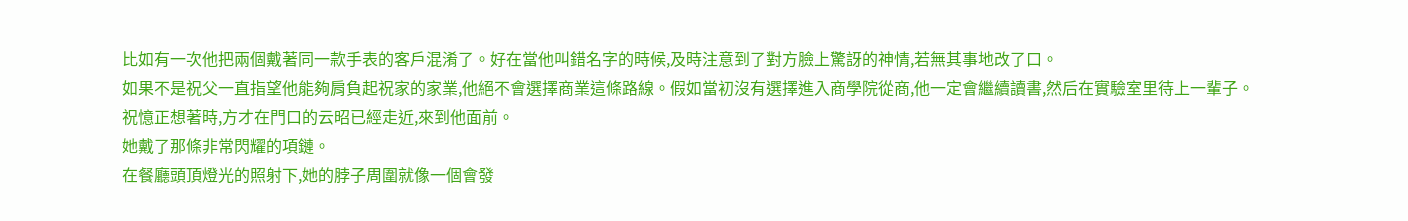比如有一次他把兩個戴著同一款手表的客戶混淆了。好在當他叫錯名字的時候,及時注意到了對方臉上驚訝的神情,若無其事地改了口。
如果不是祝父一直指望他能夠肩負起祝家的家業,他絕不會選擇商業這條路線。假如當初沒有選擇進入商學院從商,他一定會繼續讀書,然后在實驗室里待上一輩子。
祝憶正想著時,方才在門口的云昭已經走近,來到他面前。
她戴了那條非常閃耀的項鏈。
在餐廳頭頂燈光的照射下,她的脖子周圍就像一個會發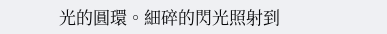光的圓環。細碎的閃光照射到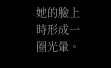她的臉上時形成一圈光暈。